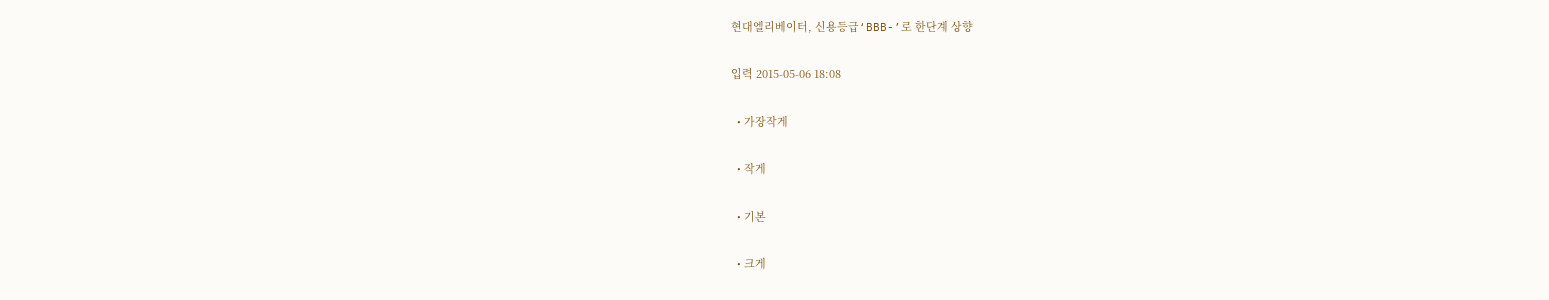현대엘리베이터, 신용등급‘BBB-’로 한단계 상향

입력 2015-05-06 18:08

  • 가장작게

  • 작게

  • 기본

  • 크게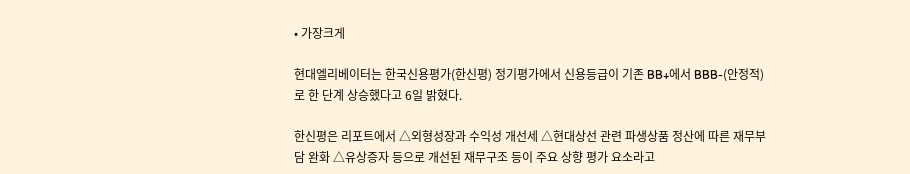• 가장크게

현대엘리베이터는 한국신용평가(한신평) 정기평가에서 신용등급이 기존 BB+에서 BBB-(안정적)로 한 단계 상승했다고 6일 밝혔다.

한신평은 리포트에서 △외형성장과 수익성 개선세 △현대상선 관련 파생상품 정산에 따른 재무부담 완화 △유상증자 등으로 개선된 재무구조 등이 주요 상향 평가 요소라고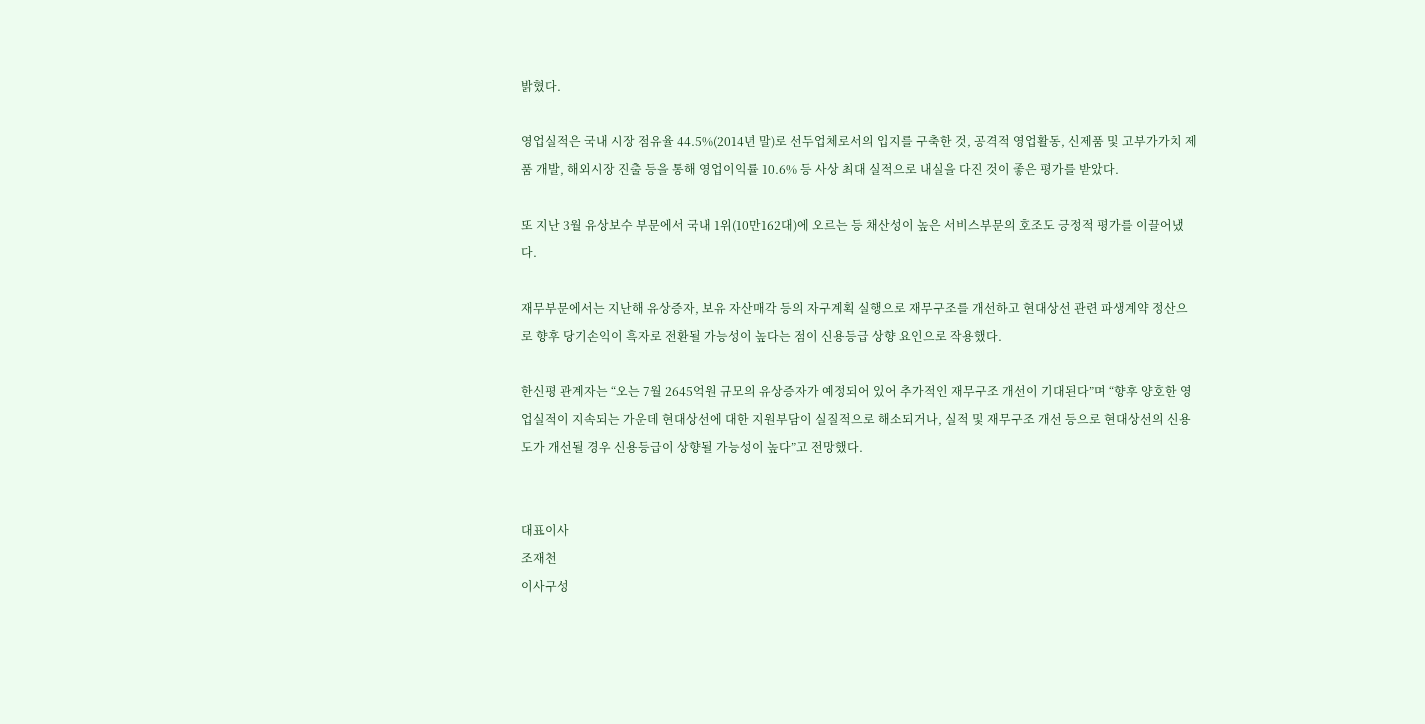밝혔다.

영업실적은 국내 시장 점유율 44.5%(2014년 말)로 선두업체로서의 입지를 구축한 것, 공격적 영업활동, 신제품 및 고부가가치 제품 개발, 해외시장 진출 등을 통해 영업이익률 10.6% 등 사상 최대 실적으로 내실을 다진 것이 좋은 평가를 받았다.

또 지난 3월 유상보수 부문에서 국내 1위(10만162대)에 오르는 등 채산성이 높은 서비스부문의 호조도 긍정적 평가를 이끌어냈다.

재무부문에서는 지난해 유상증자, 보유 자산매각 등의 자구계획 실행으로 재무구조를 개선하고 현대상선 관련 파생계약 정산으로 향후 당기손익이 흑자로 전환될 가능성이 높다는 점이 신용등급 상향 요인으로 작용했다.

한신평 관계자는 “오는 7월 2645억원 규모의 유상증자가 예정되어 있어 추가적인 재무구조 개선이 기대된다”며 “향후 양호한 영업실적이 지속되는 가운데 현대상선에 대한 지원부담이 실질적으로 해소되거나, 실적 및 재무구조 개선 등으로 현대상선의 신용도가 개선될 경우 신용등급이 상향될 가능성이 높다”고 전망했다.


대표이사
조재천
이사구성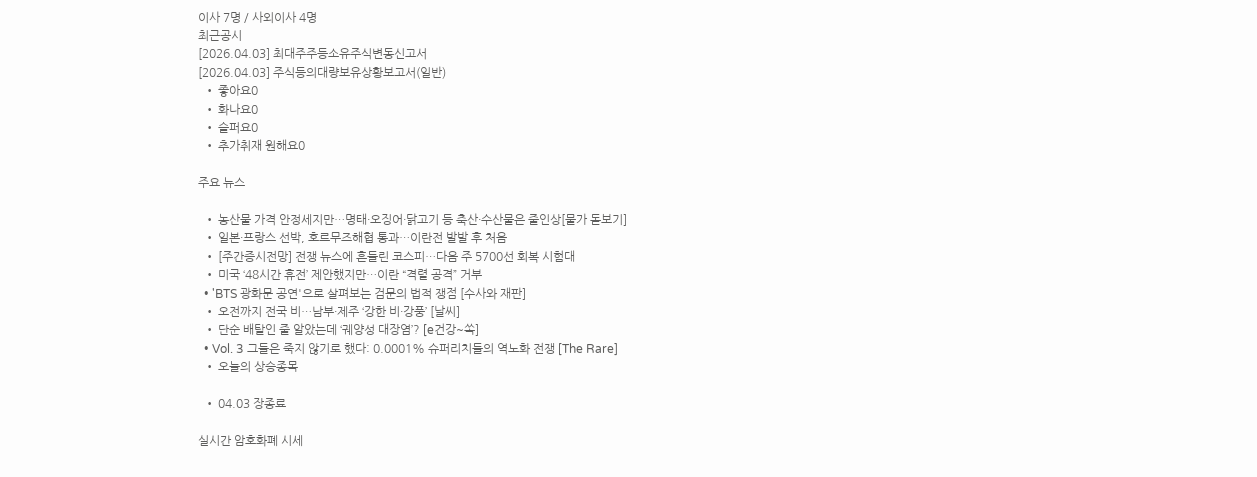이사 7명 / 사외이사 4명
최근공시
[2026.04.03] 최대주주등소유주식변동신고서
[2026.04.03] 주식등의대량보유상황보고서(일반)
  • 좋아요0
  • 화나요0
  • 슬퍼요0
  • 추가취재 원해요0

주요 뉴스

  • 농산물 가격 안정세지만…명태·오징어·닭고기 등 축산·수산물은 줄인상[물가 돋보기]
  • 일본·프랑스 선박, 호르무즈해협 통과…이란전 발발 후 처음
  • [주간증시전망] 전쟁 뉴스에 흔들린 코스피…다음 주 5700선 회복 시험대
  • 미국 ‘48시간 휴전’ 제안했지만…이란 “격렬 공격” 거부
  • 'BTS 광화문 공연'으로 살펴보는 검문의 법적 쟁점 [수사와 재판]
  • 오전까지 전국 비…남부·제주 ‘강한 비·강풍’ [날씨]
  • 단순 배탈인 줄 알았는데 ‘궤양성 대장염’? [e건강~쏙]
  • Vol. 3 그들은 죽지 않기로 했다: 0.0001% 슈퍼리치들의 역노화 전쟁 [The Rare]
  • 오늘의 상승종목

  • 04.03 장종료

실시간 암호화폐 시세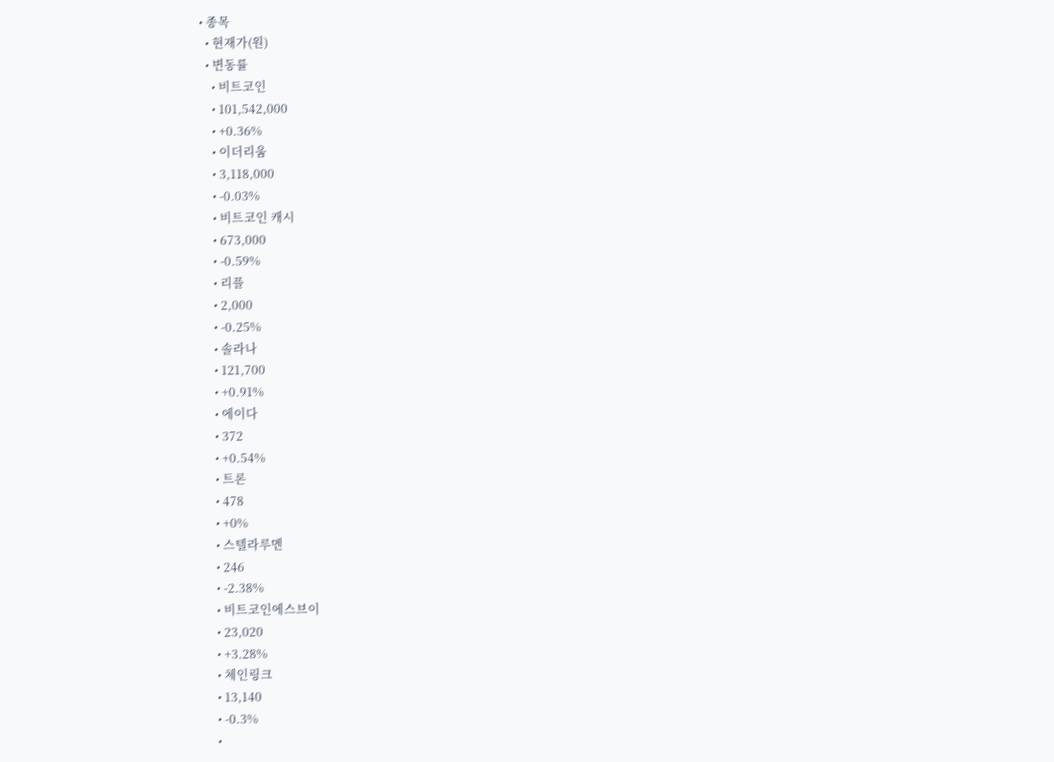• 종목
  • 현재가(원)
  • 변동률
    • 비트코인
    • 101,542,000
    • +0.36%
    • 이더리움
    • 3,118,000
    • -0.03%
    • 비트코인 캐시
    • 673,000
    • -0.59%
    • 리플
    • 2,000
    • -0.25%
    • 솔라나
    • 121,700
    • +0.91%
    • 에이다
    • 372
    • +0.54%
    • 트론
    • 478
    • +0%
    • 스텔라루멘
    • 246
    • -2.38%
    • 비트코인에스브이
    • 23,020
    • +3.28%
    • 체인링크
    • 13,140
    • -0.3%
    •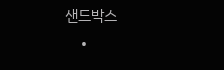샌드박스
    •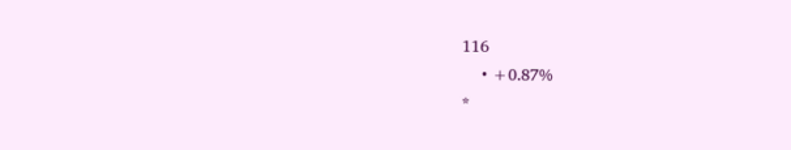116
    • +0.87%
*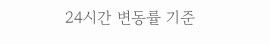24시간 변동률 기준